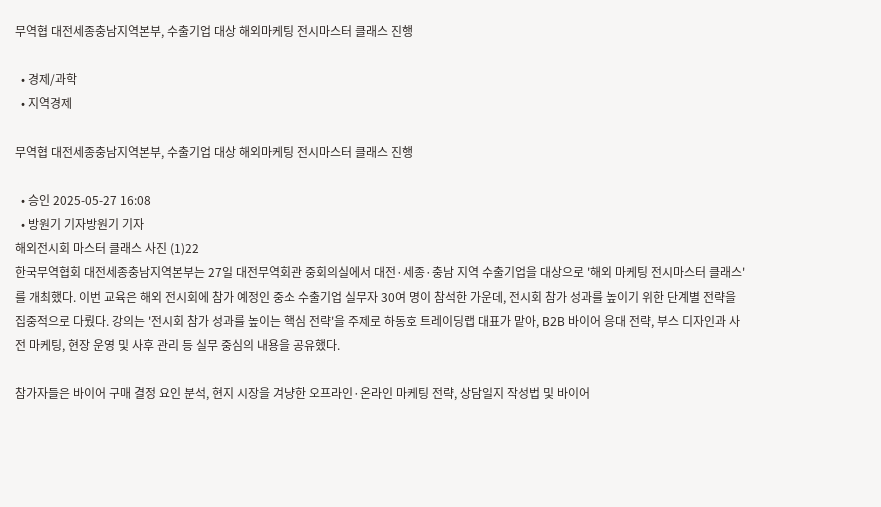무역협 대전세종충남지역본부, 수출기업 대상 해외마케팅 전시마스터 클래스 진행

  • 경제/과학
  • 지역경제

무역협 대전세종충남지역본부, 수출기업 대상 해외마케팅 전시마스터 클래스 진행

  • 승인 2025-05-27 16:08
  • 방원기 기자방원기 기자
해외전시회 마스터 클래스 사진 (1)22
한국무역협회 대전세종충남지역본부는 27일 대전무역회관 중회의실에서 대전·세종·충남 지역 수출기업을 대상으로 '해외 마케팅 전시마스터 클래스'를 개최했다. 이번 교육은 해외 전시회에 참가 예정인 중소 수출기업 실무자 30여 명이 참석한 가운데, 전시회 참가 성과를 높이기 위한 단계별 전략을 집중적으로 다뤘다. 강의는 '전시회 참가 성과를 높이는 핵심 전략'을 주제로 하동호 트레이딩랩 대표가 맡아, B2B 바이어 응대 전략, 부스 디자인과 사전 마케팅, 현장 운영 및 사후 관리 등 실무 중심의 내용을 공유했다.

참가자들은 바이어 구매 결정 요인 분석, 현지 시장을 겨냥한 오프라인·온라인 마케팅 전략, 상담일지 작성법 및 바이어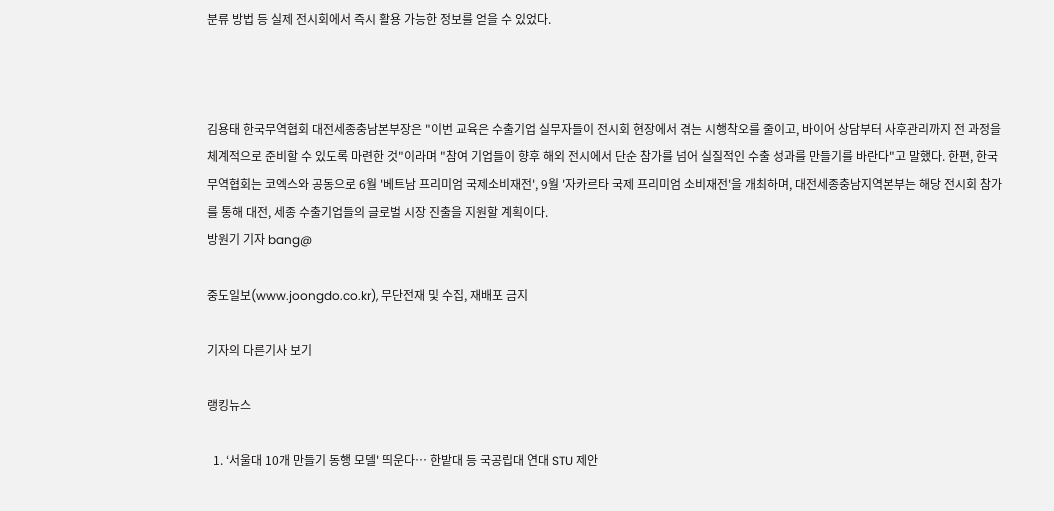분류 방법 등 실제 전시회에서 즉시 활용 가능한 정보를 얻을 수 있었다.



김용태 한국무역협회 대전세종충남본부장은 "이번 교육은 수출기업 실무자들이 전시회 현장에서 겪는 시행착오를 줄이고, 바이어 상담부터 사후관리까지 전 과정을 체계적으로 준비할 수 있도록 마련한 것"이라며 "참여 기업들이 향후 해외 전시에서 단순 참가를 넘어 실질적인 수출 성과를 만들기를 바란다"고 말했다. 한편, 한국무역협회는 코엑스와 공동으로 6월 '베트남 프리미엄 국제소비재전', 9월 '자카르타 국제 프리미엄 소비재전'을 개최하며, 대전세종충남지역본부는 해당 전시회 참가를 통해 대전, 세종 수출기업들의 글로벌 시장 진출을 지원할 계획이다.
방원기 기자 bang@

중도일보(www.joongdo.co.kr), 무단전재 및 수집, 재배포 금지

기자의 다른기사 보기

랭킹뉴스

  1. ‘서울대 10개 만들기 동행 모델' 띄운다… 한밭대 등 국공립대 연대 STU 제안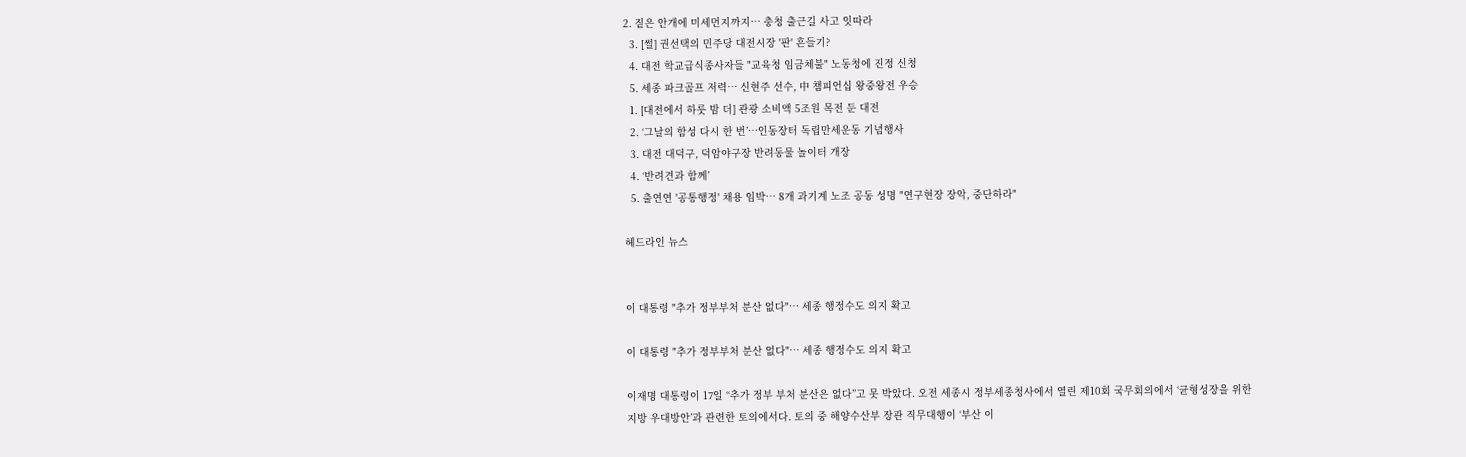2. 짙은 안개에 미세먼지까지… 충청 출근길 사고 잇따라
  3. [썰] 권선택의 민주당 대전시장 '판' 흔들기?
  4. 대전 학교급식종사자들 "교육청 임금체불" 노동청에 진정 신청
  5. 세종 파크골프 저력… 신현주 선수, 中 챔피언십 왕중왕전 우승
  1. [대전에서 하룻 밤 더] 관광 소비액 5조원 목전 둔 대전
  2. ‘그날의 함성 다시 한 번’…인동장터 독립만세운동 기념행사
  3. 대전 대덕구, 덕암야구장 반려동물 놀이터 개장
  4. ‘반려견과 함께’
  5. 출연연 '공통행정' 채용 임박… 8개 과기계 노조 공동 성명 "연구현장 장악, 중단하라"

헤드라인 뉴스


이 대통령 "추가 정부부처 분산 없다"… 세종 행정수도 의지 확고

이 대통령 "추가 정부부처 분산 없다"… 세종 행정수도 의지 확고

이재명 대통령이 17일 “추가 정부 부처 분산은 없다”고 못 박았다. 오전 세종시 정부세종청사에서 열린 제10회 국무회의에서 ‘균형성장을 위한 지방 우대방안’과 관련한 토의에서다. 토의 중 해양수산부 장관 직무대행이 ‘부산 이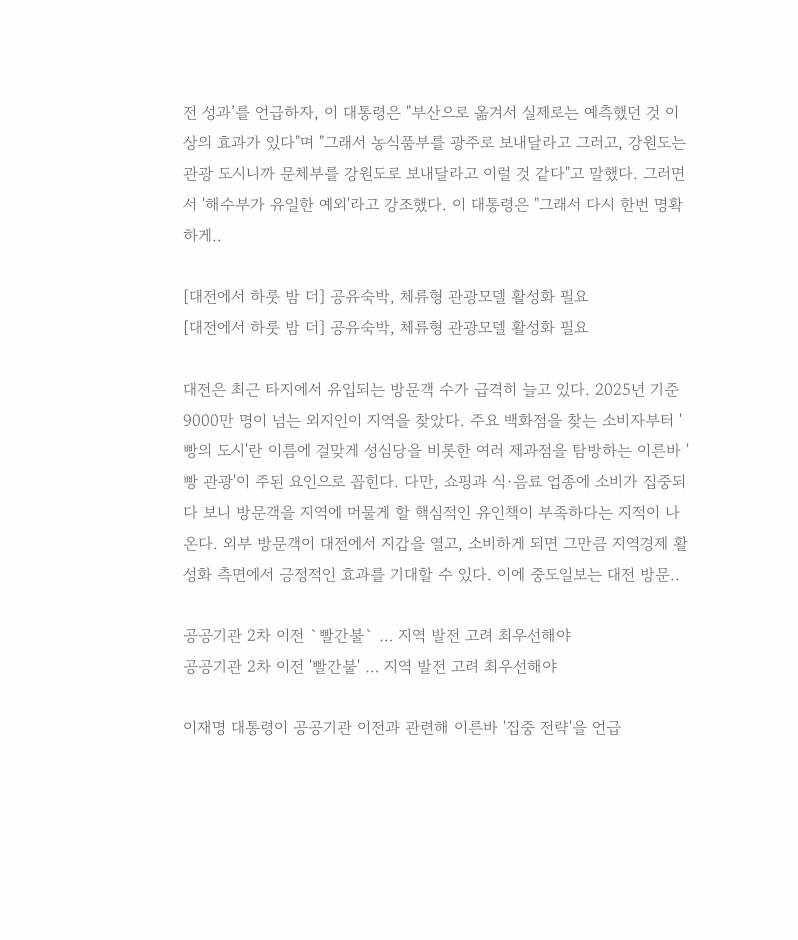전 성과’를 언급하자, 이 대통령은 "부산으로 옮겨서 실제로는 예측했던 것 이상의 효과가 있다"며 "그래서 농식품부를 광주로 보내달라고 그러고, 강원도는 관광 도시니까 문체부를 강원도로 보내달라고 이럴 것 같다"고 말했다. 그러면서 '해수부가 유일한 예외'라고 강조했다. 이 대통령은 "그래서 다시 한번 명확하게..

[대전에서 하룻 밤 더] 공유숙박, 체류형 관광모델 활성화 필요
[대전에서 하룻 밤 더] 공유숙박, 체류형 관광모델 활성화 필요

대전은 최근 타지에서 유입되는 방문객 수가 급격히 늘고 있다. 2025년 기준 9000만 명이 넘는 외지인이 지역을 찾았다. 주요 백화점을 찾는 소비자부터 '빵의 도시'란 이름에 걸맞게 성심당을 비롯한 여러 제과점을 탐방하는 이른바 '빵 관광'이 주된 요인으로 꼽힌다. 다만, 쇼핑과 식·음료 업종에 소비가 집중되다 보니 방문객을 지역에 머물게 할 핵심적인 유인책이 부족하다는 지적이 나온다. 외부 방문객이 대전에서 지갑을 열고, 소비하게 되면 그만큼 지역경제 활성화 측면에서 긍정적인 효과를 기대할 수 있다. 이에 중도일보는 대전 방문..

공공기관 2차 이전 `빨간불` … 지역 발전 고려 최우선해야
공공기관 2차 이전 '빨간불' … 지역 발전 고려 최우선해야

이재명 대통령이 공공기관 이전과 관련해 이른바 '집중 전략'을 언급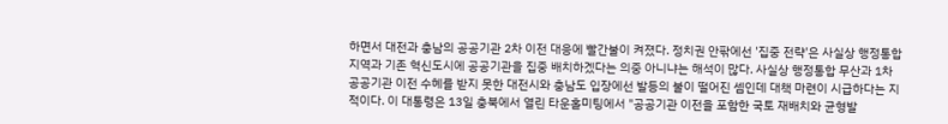하면서 대전과 충남의 공공기관 2차 이전 대응에 빨간불이 켜졌다. 정치권 안팎에선 '집중 전략'은 사실상 행정통합 지역과 기존 혁신도시에 공공기관을 집중 배치하겠다는 의중 아니냐는 해석이 많다. 사실상 행정통합 무산과 1차 공공기관 이전 수혜를 받지 못한 대전시와 충남도 입장에선 발등의 불이 떨어진 셈인데 대책 마련이 시급하다는 지적이다. 이 대통령은 13일 충북에서 열린 타운홀미팅에서 "공공기관 이전을 포함한 국토 재배치와 균형발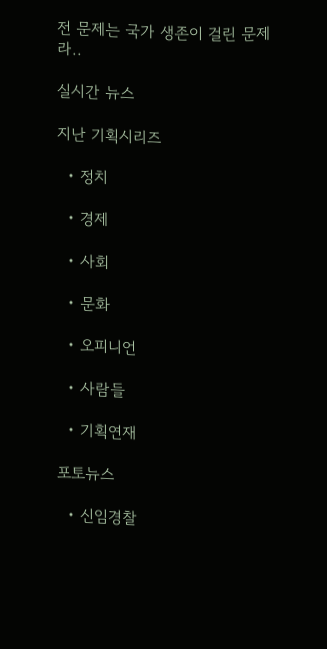전 문제는 국가 생존이 걸린 문제라..

실시간 뉴스

지난 기획시리즈

  • 정치

  • 경제

  • 사회

  • 문화

  • 오피니언

  • 사람들

  • 기획연재

포토뉴스

  • 신임경찰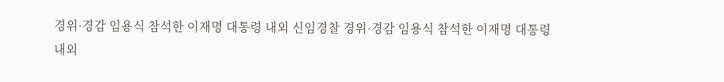경위·경감 임용식 참석한 이재명 대통령 내외 신임경찰 경위·경감 임용식 참석한 이재명 대통령 내외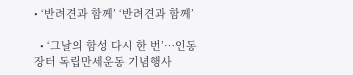• ‘반려견과 함께’ ‘반려견과 함께’

  • ‘그날의 함성 다시 한 번’…인동장터 독립만세운동 기념행사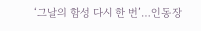‘그날의 함성 다시 한 번’…인동장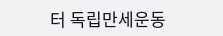터 독립만세운동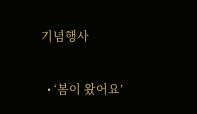기념행사

  • ‘봄이 왔어요’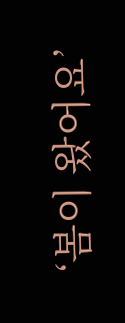‘봄이 왔어요’